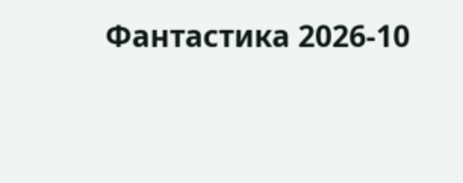Фантастика 2026-10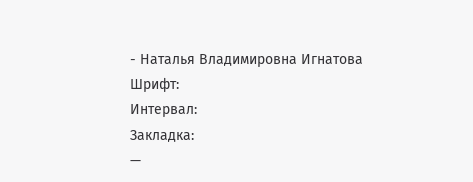- Наталья Владимировна Игнатова
Шрифт:
Интервал:
Закладка:
—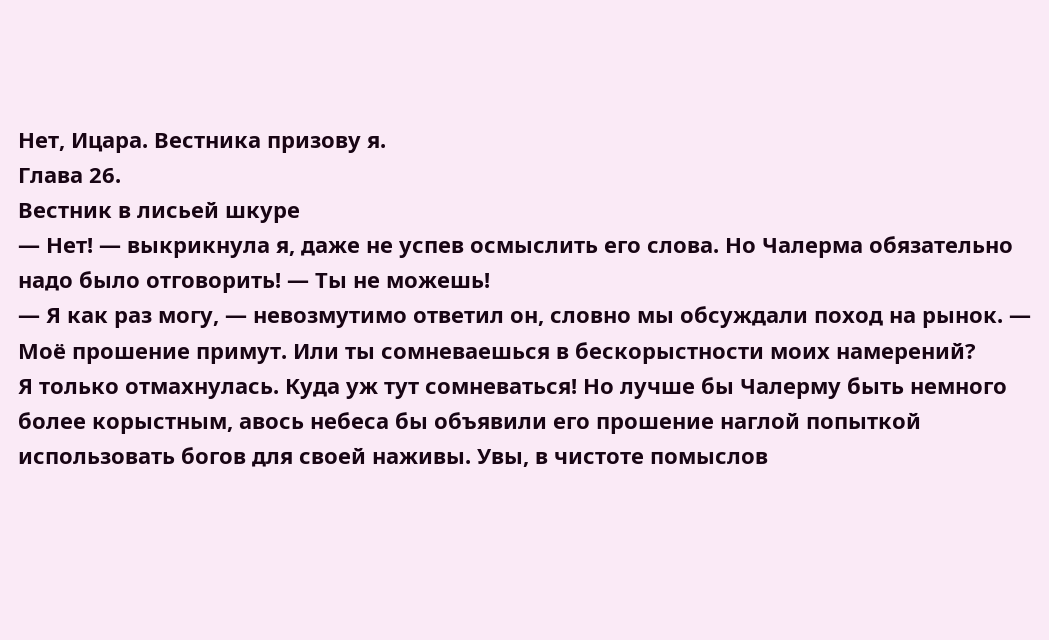Нет, Ицара. Вестника призову я.
Глава 26.
Вестник в лисьей шкуре
— Нет! — выкрикнула я, даже не успев осмыслить его слова. Но Чалерма обязательно надо было отговорить! — Ты не можешь!
— Я как раз могу, — невозмутимо ответил он, словно мы обсуждали поход на рынок. — Моё прошение примут. Или ты сомневаешься в бескорыстности моих намерений?
Я только отмахнулась. Куда уж тут сомневаться! Но лучше бы Чалерму быть немного более корыстным, авось небеса бы объявили его прошение наглой попыткой использовать богов для своей наживы. Увы, в чистоте помыслов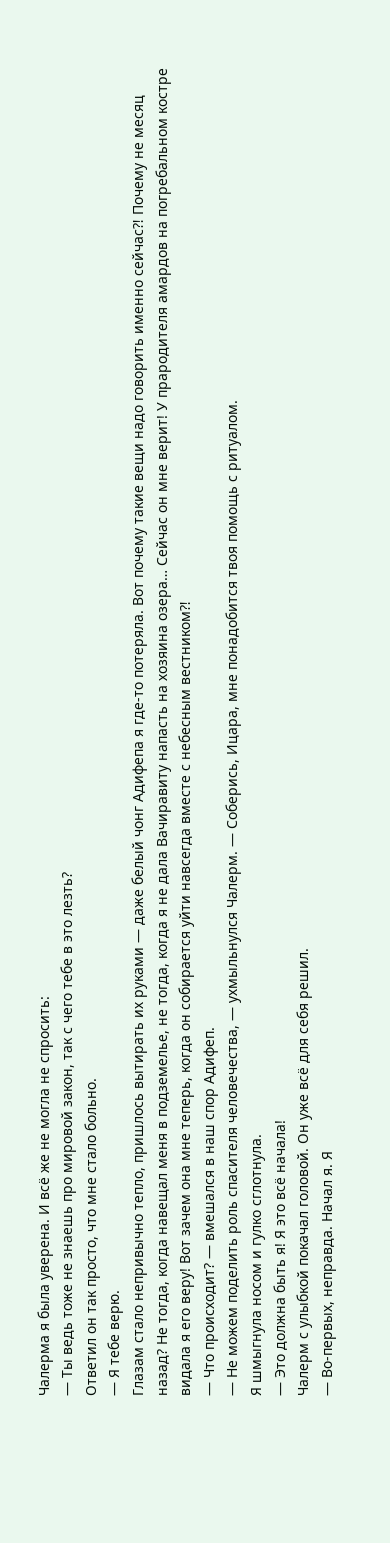Чалерма я была уверена. И всё же не могла не спросить:
— Ты ведь тоже не знаешь про мировой закон, так с чего тебе в это лезть?
Ответил он так просто, что мне стало больно.
— Я тебе верю.
Глазам стало непривычно тепло, пришлось вытирать их руками — даже белый чонг Адифепа я где-то потеряла. Вот почему такие вещи надо говорить именно сейчас⁈ Почему не месяц назад? Не тогда, когда навещал меня в подземелье, не тогда, когда я не дала Вачиравиту напасть на хозяина озера… Сейчас он мне верит! У прародителя амардов на погребальном костре видала я его веру! Вот зачем она мне теперь, когда он собирается уйти навсегда вместе с небесным вестником⁈
— Что происходит? — вмешался в наш спор Адифеп.
— Не можем поделить роль спасителя человечества, — ухмыльнулся Чалерм. — Соберись, Ицара, мне понадобится твоя помощь с ритуалом.
Я шмыгнула носом и гулко сглотнула.
— Это должна быть я! Я это всё начала!
Чалерм с улыбкой покачал головой. Он уже всё для себя решил.
— Во-первых, неправда. Начал я. Я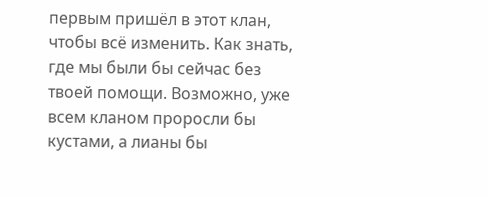первым пришёл в этот клан, чтобы всё изменить. Как знать, где мы были бы сейчас без твоей помощи. Возможно, уже всем кланом проросли бы кустами, а лианы бы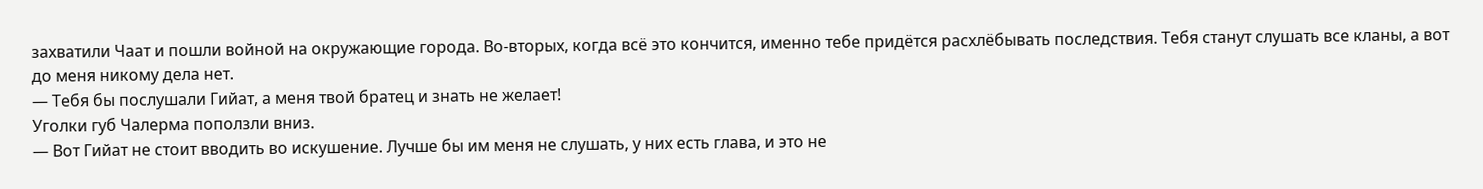захватили Чаат и пошли войной на окружающие города. Во-вторых, когда всё это кончится, именно тебе придётся расхлёбывать последствия. Тебя станут слушать все кланы, а вот до меня никому дела нет.
— Тебя бы послушали Гийат, а меня твой братец и знать не желает!
Уголки губ Чалерма поползли вниз.
— Вот Гийат не стоит вводить во искушение. Лучше бы им меня не слушать, у них есть глава, и это не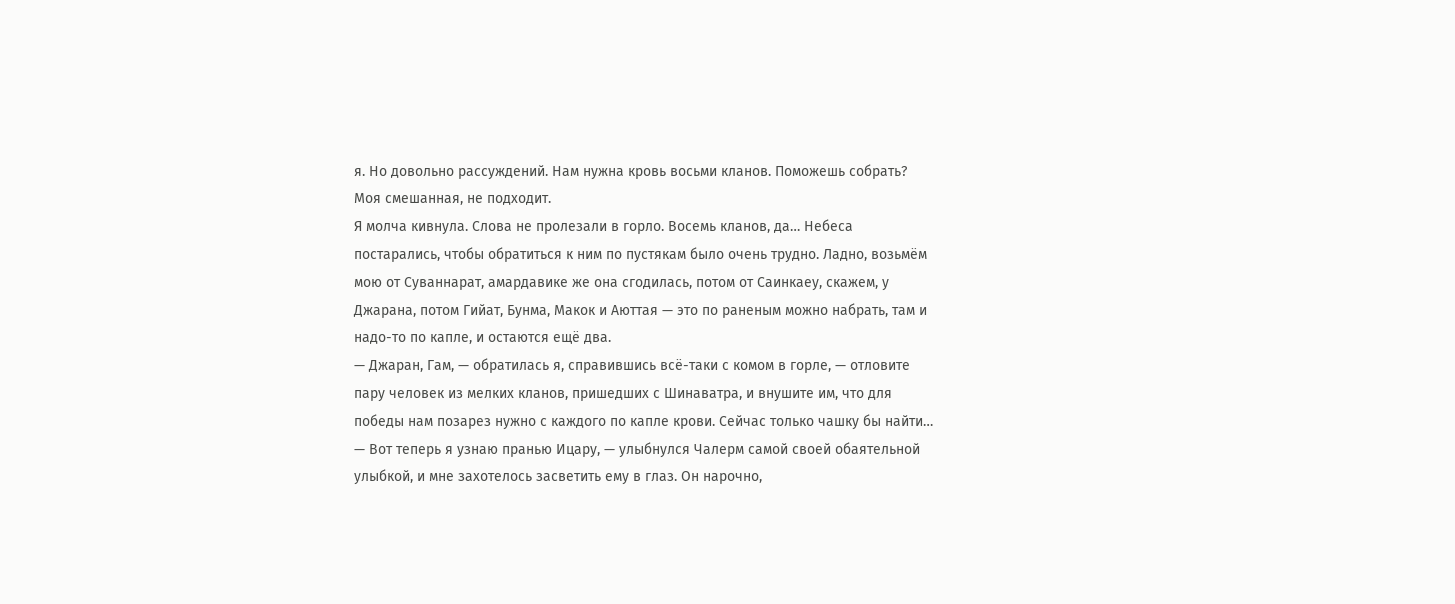я. Но довольно рассуждений. Нам нужна кровь восьми кланов. Поможешь собрать? Моя смешанная, не подходит.
Я молча кивнула. Слова не пролезали в горло. Восемь кланов, да… Небеса постарались, чтобы обратиться к ним по пустякам было очень трудно. Ладно, возьмём мою от Суваннарат, амардавике же она сгодилась, потом от Саинкаеу, скажем, у Джарана, потом Гийат, Бунма, Макок и Аюттая — это по раненым можно набрать, там и надо-то по капле, и остаются ещё два.
— Джаран, Гам, — обратилась я, справившись всё-таки с комом в горле, — отловите пару человек из мелких кланов, пришедших с Шинаватра, и внушите им, что для победы нам позарез нужно с каждого по капле крови. Сейчас только чашку бы найти…
— Вот теперь я узнаю пранью Ицару, — улыбнулся Чалерм самой своей обаятельной улыбкой, и мне захотелось засветить ему в глаз. Он нарочно,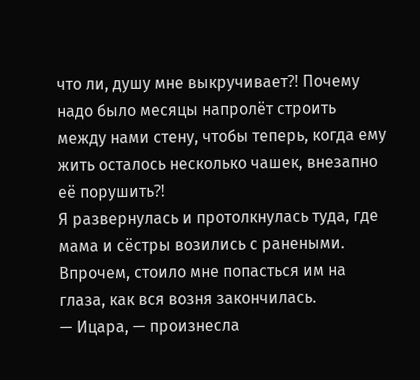что ли, душу мне выкручивает⁈ Почему надо было месяцы напролёт строить между нами стену, чтобы теперь, когда ему жить осталось несколько чашек, внезапно её порушить⁈
Я развернулась и протолкнулась туда, где мама и сёстры возились с ранеными. Впрочем, стоило мне попасться им на глаза, как вся возня закончилась.
— Ицара, — произнесла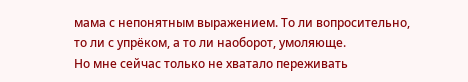мама с непонятным выражением. То ли вопросительно, то ли с упрёком, а то ли наоборот, умоляюще.
Но мне сейчас только не хватало переживать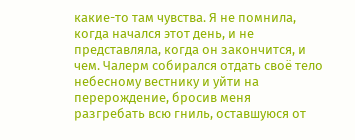какие-то там чувства. Я не помнила, когда начался этот день, и не представляла, когда он закончится, и чем. Чалерм собирался отдать своё тело небесному вестнику и уйти на перерождение, бросив меня разгребать всю гниль, оставшуюся от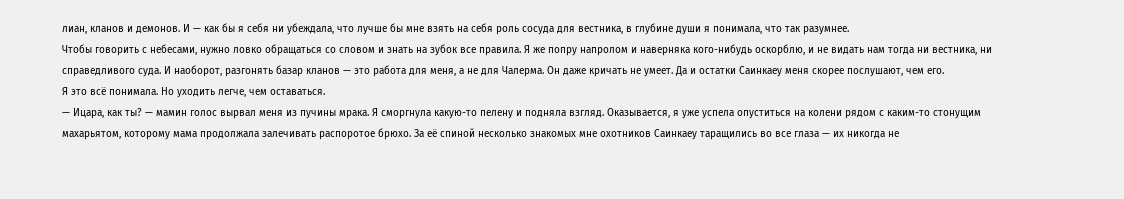лиан, кланов и демонов. И — как бы я себя ни убеждала, что лучше бы мне взять на себя роль сосуда для вестника, в глубине души я понимала, что так разумнее.
Чтобы говорить с небесами, нужно ловко обращаться со словом и знать на зубок все правила. Я же попру напролом и наверняка кого-нибудь оскорблю, и не видать нам тогда ни вестника, ни справедливого суда. И наоборот, разгонять базар кланов — это работа для меня, а не для Чалерма. Он даже кричать не умеет. Да и остатки Саинкаеу меня скорее послушают, чем его.
Я это всё понимала. Но уходить легче, чем оставаться.
— Ицара, как ты? — мамин голос вырвал меня из пучины мрака. Я сморгнула какую-то пелену и подняла взгляд. Оказывается, я уже успела опуститься на колени рядом с каким-то стонущим махарьятом, которому мама продолжала залечивать распоротое брюхо. За её спиной несколько знакомых мне охотников Саинкаеу таращились во все глаза — их никогда не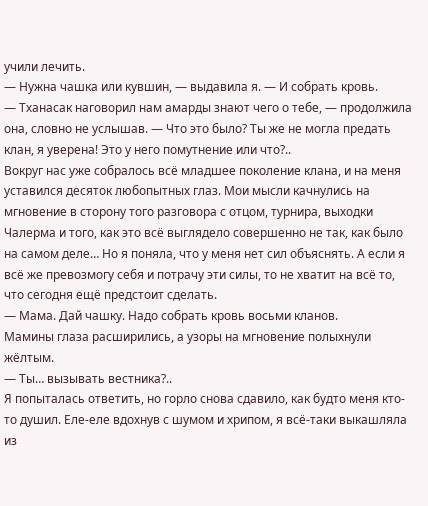учили лечить.
— Нужна чашка или кувшин, — выдавила я. — И собрать кровь.
— Тханасак наговорил нам амарды знают чего о тебе, — продолжила она, словно не услышав. — Что это было? Ты же не могла предать клан, я уверена! Это у него помутнение или что?..
Вокруг нас уже собралось всё младшее поколение клана, и на меня уставился десяток любопытных глаз. Мои мысли качнулись на мгновение в сторону того разговора с отцом, турнира, выходки Чалерма и того, как это всё выглядело совершенно не так, как было на самом деле… Но я поняла, что у меня нет сил объяснять. А если я всё же превозмогу себя и потрачу эти силы, то не хватит на всё то, что сегодня ещё предстоит сделать.
— Мама. Дай чашку. Надо собрать кровь восьми кланов.
Мамины глаза расширились, а узоры на мгновение полыхнули жёлтым.
— Ты… вызывать вестника?..
Я попыталась ответить, но горло снова сдавило, как будто меня кто-то душил. Еле-еле вдохнув с шумом и хрипом, я всё-таки выкашляла из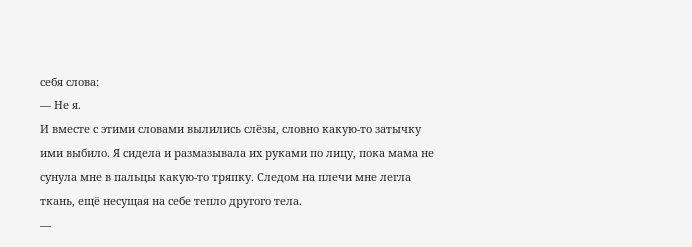себя слова:
— Не я.
И вместе с этими словами вылились слёзы, словно какую-то затычку ими выбило. Я сидела и размазывала их руками по лицу, пока мама не сунула мне в пальцы какую-то тряпку. Следом на плечи мне легла ткань, ещё несущая на себе тепло другого тела.
—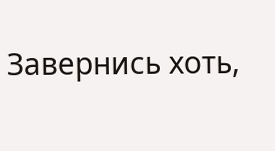Завернись хоть,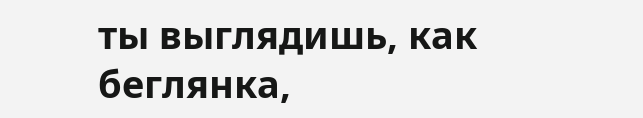ты выглядишь, как беглянка,